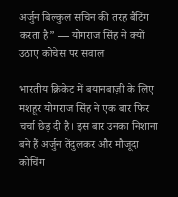अर्जुन बिल्कुल सचिन की तरह बैटिंग करता है” — योगराज सिंह ने क्यों उठाए कोचेस पर सवाल

भारतीय क्रिकेट में बयानबाज़ी के लिए मशहूर योगराज सिंह ने एक बार फिर चर्चा छेड़ दी है। इस बार उनका निशाना बने हैं अर्जुन तेंदुलकर और मौजूदा कोचिंग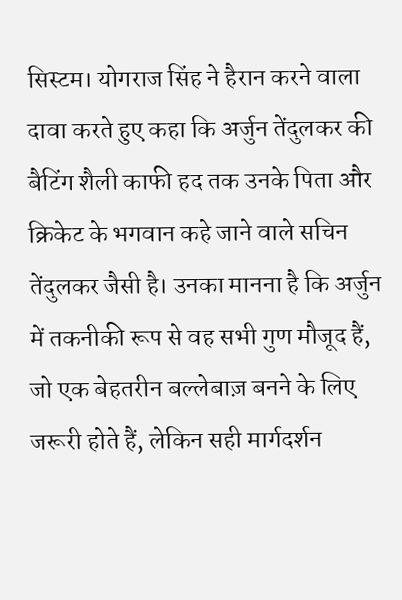सिस्टम। योगराज सिंह ने हैरान करने वाला दावा करते हुए कहा कि अर्जुन तेंदुलकर की बैटिंग शैली काफी हद तक उनके पिता और क्रिकेट के भगवान कहे जाने वाले सचिन तेंदुलकर जैसी है। उनका मानना है कि अर्जुन में तकनीकी रूप से वह सभी गुण मौजूद हैं, जो एक बेहतरीन बल्लेबाज़ बनने के लिए जरूरी होते हैं, लेकिन सही मार्गदर्शन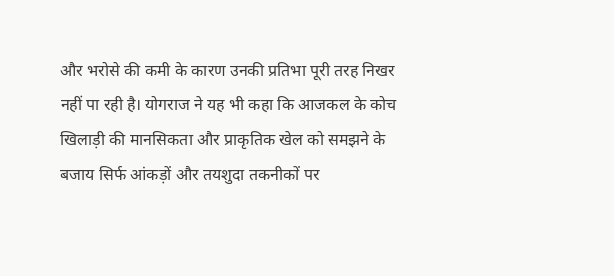और भरोसे की कमी के कारण उनकी प्रतिभा पूरी तरह निखर नहीं पा रही है। योगराज ने यह भी कहा कि आजकल के कोच खिलाड़ी की मानसिकता और प्राकृतिक खेल को समझने के बजाय सिर्फ आंकड़ों और तयशुदा तकनीकों पर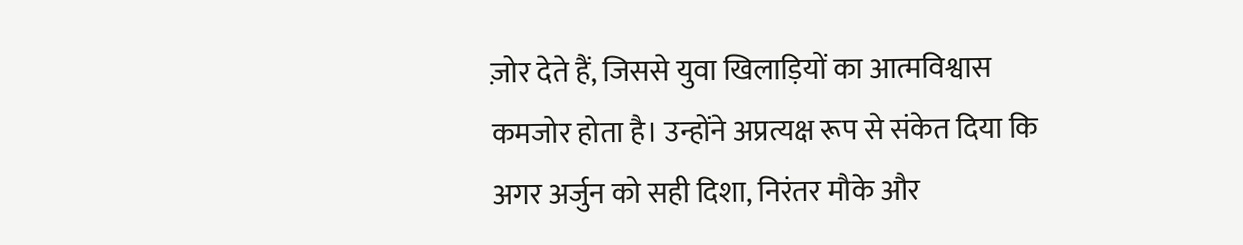ज़ोर देते हैं, जिससे युवा खिलाड़ियों का आत्मविश्वास कमजोर होता है। उन्होंने अप्रत्यक्ष रूप से संकेत दिया कि अगर अर्जुन को सही दिशा, निरंतर मौके और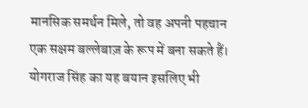मानसिक समर्थन मिले, तो वह अपनी पहचान एक सक्षम बल्लेबाज़ के रूप में बना सकते हैं। योगराज सिंह का यह बयान इसलिए भी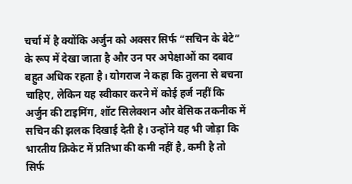चर्चा में है क्योंकि अर्जुन को अक्सर सिर्फ “सचिन के बेटे” के रूप में देखा जाता है और उन पर अपेक्षाओं का दबाव बहुत अधिक रहता है। योगराज ने कहा कि तुलना से बचना चाहिए, लेकिन यह स्वीकार करने में कोई हर्ज नहीं कि अर्जुन की टाइमिंग, शॉट सिलेक्शन और बेसिक तकनीक में सचिन की झलक दिखाई देती है। उन्होंने यह भी जोड़ा कि भारतीय क्रिकेट में प्रतिभा की कमी नहीं है, कमी है तो सिर्फ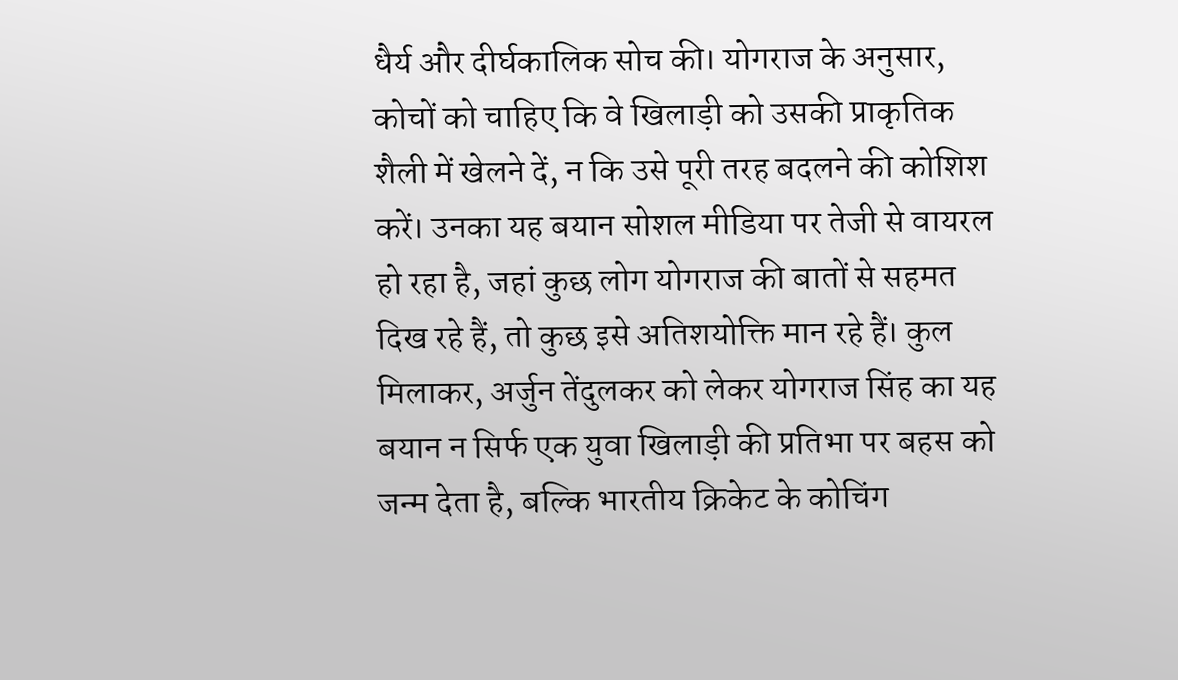धैर्य और दीर्घकालिक सोच की। योगराज के अनुसार, कोचों को चाहिए कि वे खिलाड़ी को उसकी प्राकृतिक शैली में खेलने दें, न कि उसे पूरी तरह बदलने की कोशिश करें। उनका यह बयान सोशल मीडिया पर तेजी से वायरल हो रहा है, जहां कुछ लोग योगराज की बातों से सहमत दिख रहे हैं, तो कुछ इसे अतिशयोक्ति मान रहे हैं। कुल मिलाकर, अर्जुन तेंदुलकर को लेकर योगराज सिंह का यह बयान न सिर्फ एक युवा खिलाड़ी की प्रतिभा पर बहस को जन्म देता है, बल्कि भारतीय क्रिकेट के कोचिंग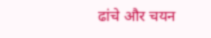ढांचे और चयन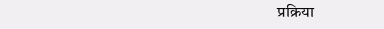प्रक्रिया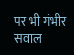पर भी गंभीर सवाल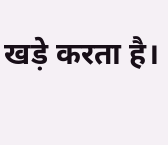खड़े करता है।